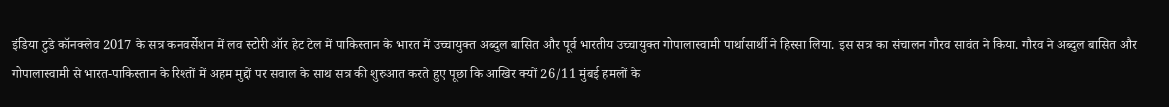इंडिया टुडे कॉनक्लेव 2017 के सत्र कनवर्सेशन में लव स्टोरी ऑर हेट टेल में पाकिस्तान के भारत में उच्चायुक्त अब्दुल बासित और पूर्व भारतीय उच्चायुक्त गोपालास्वामी पार्थासार्थी ने हिस्सा लिया. इस सत्र का संचालन गौरव सावंत ने किया. गौरव ने अब्दुल बासित और गोपालास्वामी से भारत-पाकिस्तान के रिश्तों में अहम मुद्दों पर सवाल के साथ सत्र की शुरुआत करते हुए पूछा कि आखिर क्यों 26/11 मुंबई हमलों के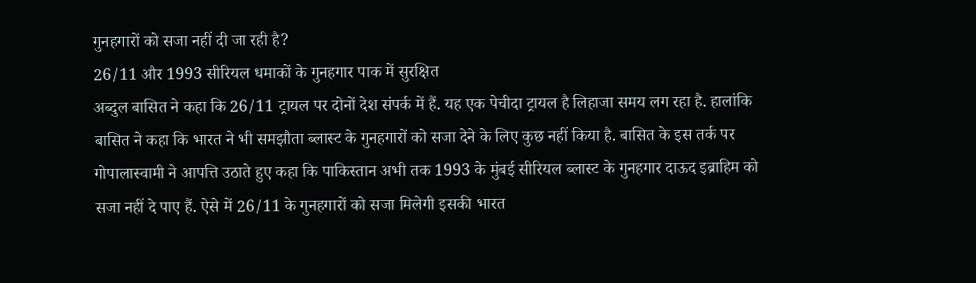गुनहगारों को सजा नहीं दी जा रही है?
26/11 और 1993 सीरियल धमाकों के गुनहगार पाक में सुरक्षित
अब्दुल बासित ने कहा कि 26/11 ट्रायल पर दोनों देश संपर्क में हैं. यह एक पेचीदा ट्रायल है लिहाजा समय लग रहा है. हालांकि बासित ने कहा कि भारत ने भी समझौता ब्लास्ट के गुनहगारों को सजा देने के लिए कुछ नहीं किया है. बासित के इस तर्क पर गोपालास्वामी ने आपत्ति उठाते हुए कहा कि पाकिस्तान अभी तक 1993 के मुंबई सीरियल ब्लास्ट के गुनहगार दाऊद इब्राहिम को सजा नहीं दे पाए हैं. ऐसे में 26/11 के गुनहगारों को सजा मिलेगी इसकी भारत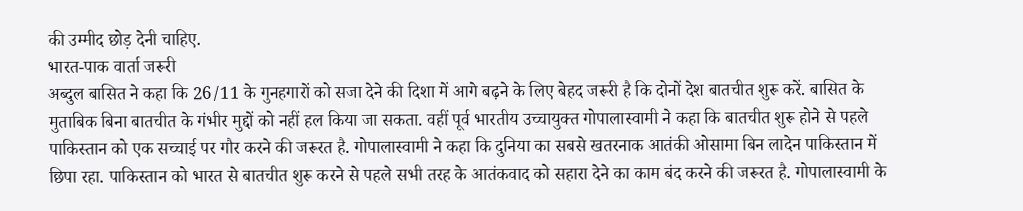की उम्मीद छोड़ देनी चाहिए.
भारत-पाक वार्ता जरूरी
अब्दुल बासित ने कहा कि 26/11 के गुनहगारों को सजा देने की दिशा में आगे बढ़ने के लिए बेहद जरूरी है कि दोनों देश बातचीत शुरू करें. बासित के मुताबिक बिना बातचीत के गंभीर मुद्दों को नहीं हल किया जा सकता. वहीं पूर्व भारतीय उच्चायुक्त गोपालास्वामी ने कहा कि बातचीत शुरू होने से पहले पाकिस्तान को एक सच्चाई पर गौर करने की जरूरत है. गोपालास्वामी ने कहा कि दुनिया का सबसे खतरनाक आतंकी ओसामा बिन लादेन पाकिस्तान में छिपा रहा. पाकिस्तान को भारत से बातचीत शुरू करने से पहले सभी तरह के आतंकवाद को सहारा देने का काम बंद करने की जरूरत है. गोपालास्वामी के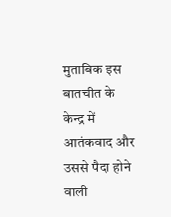मुताबिक इस बातचीत के केन्द्र में आतंकवाद और उससे पैदा होने वाली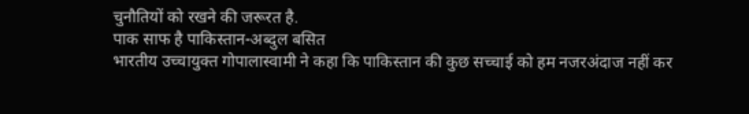चुनौतियों को रखने की जरूरत है.
पाक साफ है पाकिस्तान-अब्दुल बसित
भारतीय उच्चायुक्त गोपालास्वामी ने कहा कि पाकिस्तान की कुछ सच्चाई को हम नजरअंदाज नहीं कर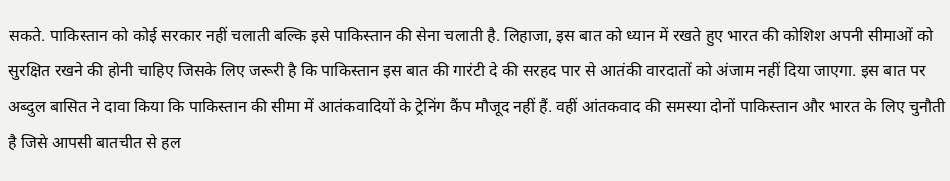सकते. पाकिस्तान को कोई सरकार नहीं चलाती बल्कि इसे पाकिस्तान की सेना चलाती है. लिहाजा, इस बात को ध्यान में रखते हुए भारत की कोशिश अपनी सीमाओं को सुरक्षित रखने की होनी चाहिए जिसके लिए जरूरी है कि पाकिस्तान इस बात की गारंटी दे की सरहद पार से आतंकी वारदातों को अंजाम नहीं दिया जाएगा. इस बात पर अब्दुल बासित ने दावा किया कि पाकिस्तान की सीमा में आतंकवादियों के ट्रेनिंग कैंप मौजूद नहीं हैं. वहीं आंतकवाद की समस्या दोनों पाकिस्तान और भारत के लिए चुनौती है जिसे आपसी बातचीत से हल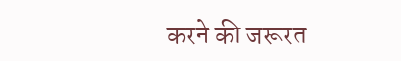करने की जरूरत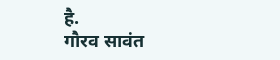है.
गौरव सावंत